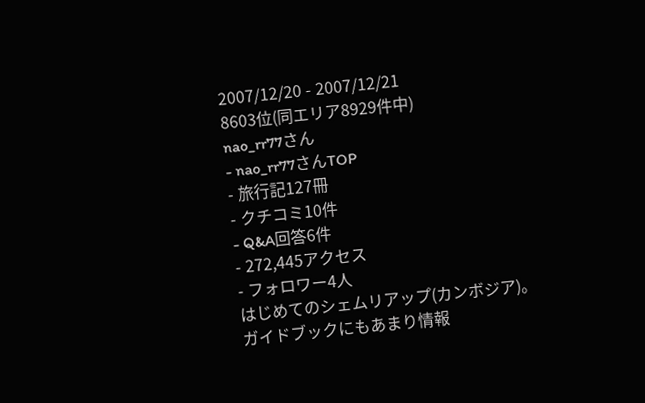2007/12/20 - 2007/12/21
8603位(同エリア8929件中)
nao_rr77さん
- nao_rr77さんTOP
- 旅行記127冊
- クチコミ10件
- Q&A回答6件
- 272,445アクセス
- フォロワー4人
はじめてのシェムリアップ(カンボジア)。
ガイドブックにもあまり情報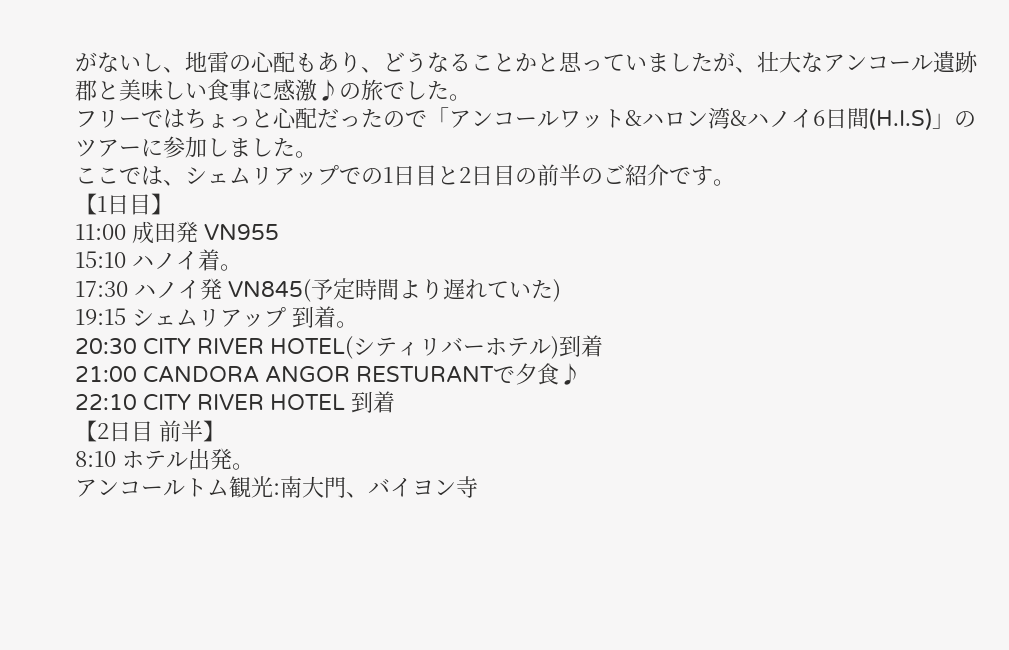がないし、地雷の心配もあり、どうなることかと思っていましたが、壮大なアンコール遺跡郡と美味しい食事に感激♪の旅でした。
フリーではちょっと心配だったので「アンコールワット&ハロン湾&ハノイ6日間(H.I.S)」のツアーに参加しました。
ここでは、シェムリアップでの1日目と2日目の前半のご紹介です。
【1日目】
11:00 成田発 VN955
15:10 ハノイ着。
17:30 ハノイ発 VN845(予定時間より遅れていた)
19:15 シェムリアップ 到着。
20:30 CITY RIVER HOTEL(シティリバーホテル)到着
21:00 CANDORA ANGOR RESTURANTで夕食♪
22:10 CITY RIVER HOTEL 到着
【2日目 前半】
8:10 ホテル出発。
アンコールトム観光:南大門、バイヨン寺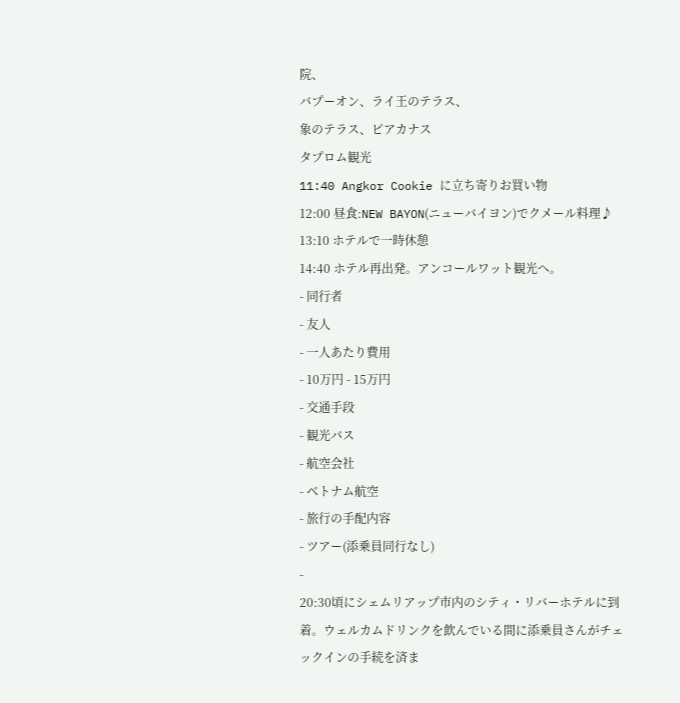院、
バプーオン、ライ王のテラス、
象のテラス、ピアカナス
タプロム観光
11:40 Angkor Cookie に立ち寄りお買い物
12:00 昼食:NEW BAYON(ニューバイヨン)でクメール料理♪
13:10 ホテルで一時休憩
14:40 ホテル再出発。アンコールワット観光へ。
- 同行者
- 友人
- 一人あたり費用
- 10万円 - 15万円
- 交通手段
- 観光バス
- 航空会社
- ベトナム航空
- 旅行の手配内容
- ツアー(添乗員同行なし)
-
20:30頃にシェムリアップ市内のシティ・リバーホテルに到着。ウェルカムドリンクを飲んでいる間に添乗員さんがチェックインの手続を済ま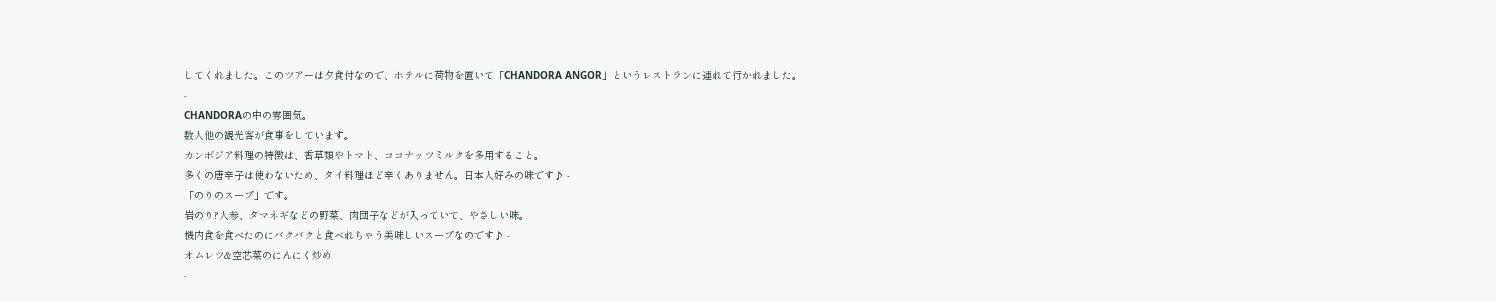してくれました。このツアーは夕食付なので、ホテルに荷物を置いて「CHANDORA ANGOR」というレストランに連れて行かれました。
-
CHANDORAの中の雰囲気。
数人他の観光客が食事をしています。
カンボジア料理の特徴は、香草類やトマト、ココナッツミルクを多用すること。
多くの唐辛子は使わないため、タイ料理ほど辛くありません。日本人好みの味です♪ -
「のりのスープ」です。
岩のり?人参、タマネギなどの野菜、肉団子などが入っていて、やさしい味。
機内食を食べたのにバクバクと食べれちゃう美味しいスープなのです♪ -
オムレツ&空芯菜のにんにく炒め
-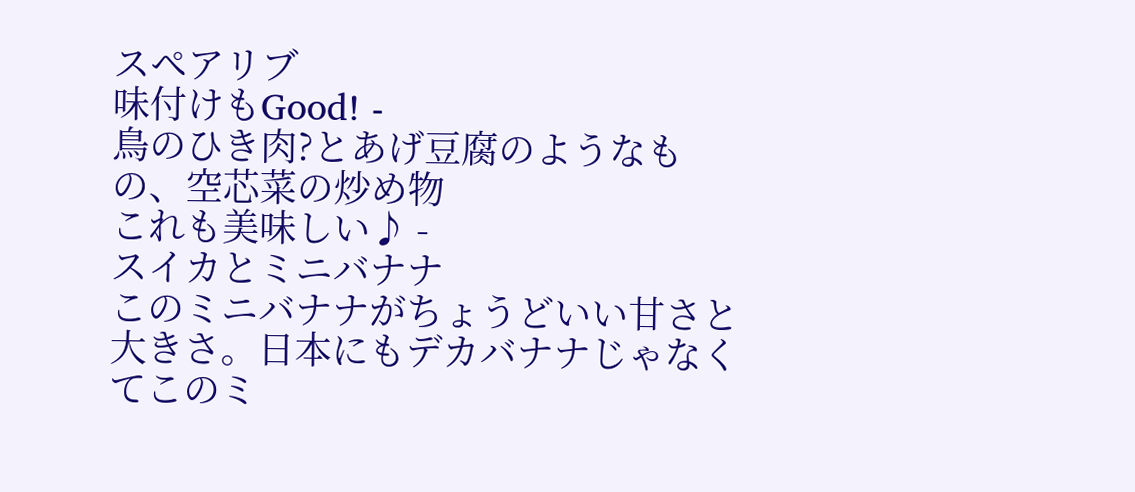スペアリブ
味付けもGood! -
鳥のひき肉?とあげ豆腐のようなもの、空芯菜の炒め物
これも美味しい♪ -
スイカとミニバナナ
このミニバナナがちょうどいい甘さと大きさ。日本にもデカバナナじゃなくてこのミ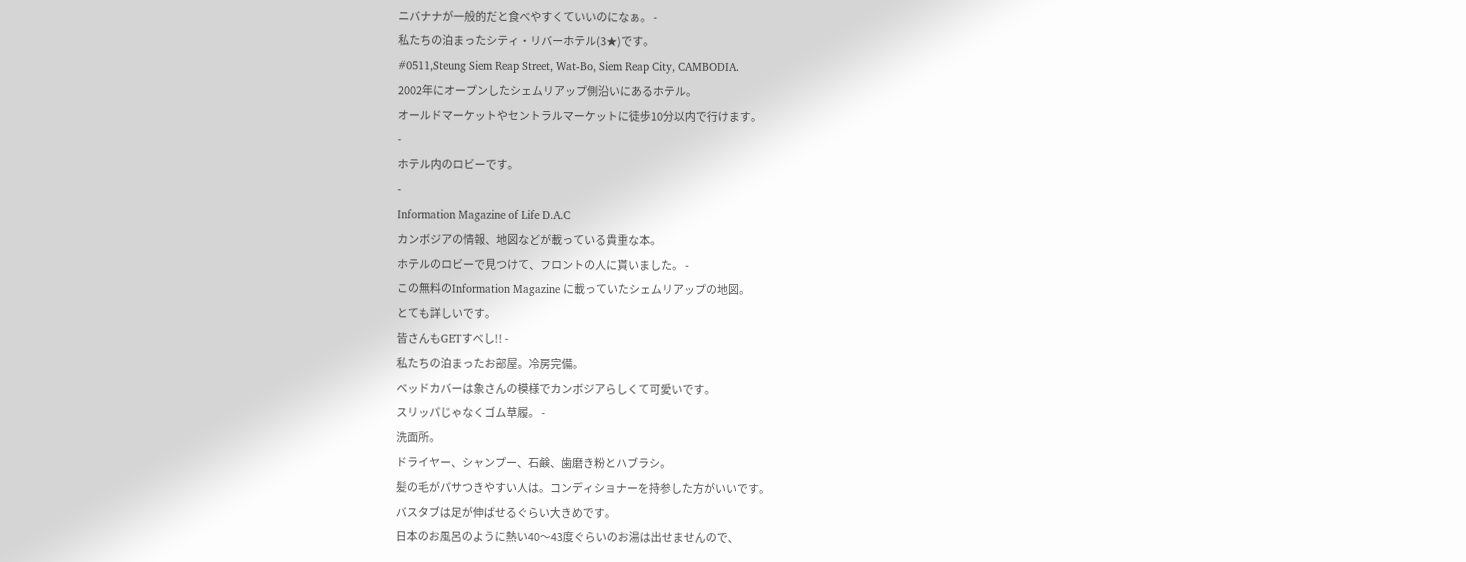ニバナナが一般的だと食べやすくていいのになぁ。 -
私たちの泊まったシティ・リバーホテル(3★)です。
#0511,Steung Siem Reap Street, Wat-Bo, Siem Reap City, CAMBODIA.
2002年にオープンしたシェムリアップ側沿いにあるホテル。
オールドマーケットやセントラルマーケットに徒歩10分以内で行けます。
-
ホテル内のロビーです。
-
Information Magazine of Life D.A.C
カンボジアの情報、地図などが載っている貴重な本。
ホテルのロビーで見つけて、フロントの人に貰いました。 -
この無料のInformation Magazine に載っていたシェムリアップの地図。
とても詳しいです。
皆さんもGETすべし!! -
私たちの泊まったお部屋。冷房完備。
ベッドカバーは象さんの模様でカンボジアらしくて可愛いです。
スリッパじゃなくゴム草履。 -
洗面所。
ドライヤー、シャンプー、石鹸、歯磨き粉とハブラシ。
髪の毛がパサつきやすい人は。コンディショナーを持参した方がいいです。
バスタブは足が伸ばせるぐらい大きめです。
日本のお風呂のように熱い40〜43度ぐらいのお湯は出せませんので、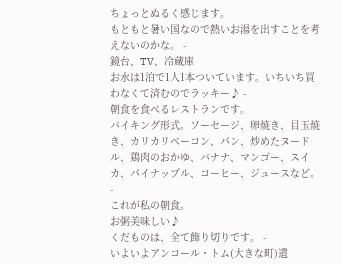ちょっとぬるく感じます。
もともと暑い国なので熱いお湯を出すことを考えないのかな。 -
鏡台、TV、冷蔵庫
お水は1泊で1人1本ついています。いちいち買わなくて済むのでラッキー♪ -
朝食を食べるレストランです。
バイキング形式。ソーセージ、卵焼き、目玉焼き、カリカリベーコン、パン、炒めたヌードル、鶏肉のおかゆ、バナナ、マンゴー、スイカ、パイナップル、コーヒー、ジュースなど。 -
これが私の朝食。
お粥美味しい♪
くだものは、全て飾り切りです。 -
いよいよアンコール・トム(大きな町)遺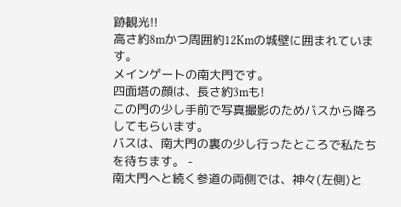跡観光!!
高さ約8mかつ周囲約12Kmの城壁に囲まれています。
メインゲートの南大門です。
四面塔の顔は、長さ約3mも!
この門の少し手前で写真撮影のためバスから降ろしてもらいます。
バスは、南大門の裏の少し行ったところで私たちを待ちます。 -
南大門へと続く参道の両側では、神々(左側)と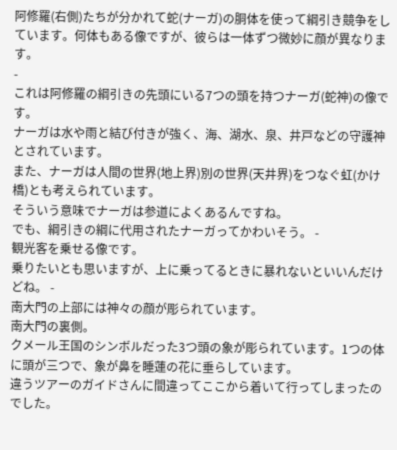阿修羅(右側)たちが分かれて蛇(ナーガ)の胴体を使って綱引き競争をしています。何体もある像ですが、彼らは一体ずつ微妙に顔が異なります。
-
これは阿修羅の綱引きの先頭にいる7つの頭を持つナーガ(蛇神)の像です。
ナーガは水や雨と結び付きが強く、海、湖水、泉、井戸などの守護神とされています。
また、ナーガは人間の世界(地上界)別の世界(天井界)をつなぐ虹(かけ橋)とも考えられています。
そういう意味でナーガは参道によくあるんですね。
でも、綱引きの綱に代用されたナーガってかわいそう。 -
観光客を乗せる像です。
乗りたいとも思いますが、上に乗ってるときに暴れないといいんだけどね。 -
南大門の上部には神々の顔が彫られています。
南大門の裏側。
クメール王国のシンボルだった3つ頭の象が彫られています。1つの体に頭が三つで、象が鼻を睡蓮の花に垂らしています。
違うツアーのガイドさんに間違ってここから着いて行ってしまったのでした。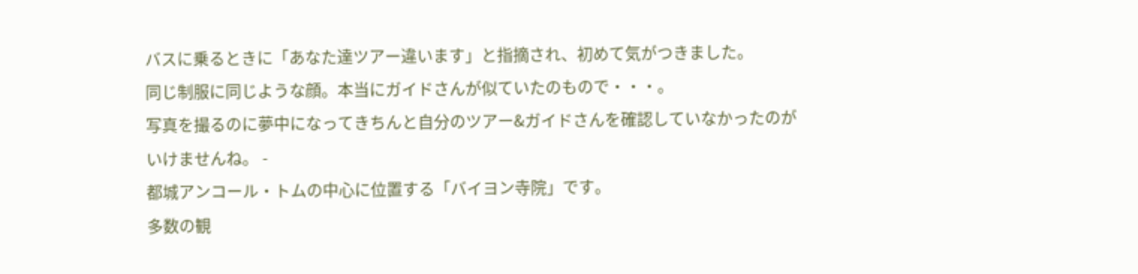バスに乗るときに「あなた達ツアー違います」と指摘され、初めて気がつきました。
同じ制服に同じような顔。本当にガイドさんが似ていたのもので・・・。
写真を撮るのに夢中になってきちんと自分のツアー&ガイドさんを確認していなかったのが
いけませんね。 -
都城アンコール・トムの中心に位置する「バイヨン寺院」です。
多数の観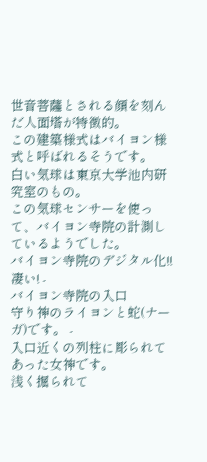世音菩薩とされる顔を刻んだ人面塔が特徴的。
この建築様式はバイヨン様式と呼ばれるそうです。
白い気球は東京大学池内研究室のもの。
この気球センサーを使って、バイヨン寺院の計測しているようでした。
バイヨン寺院のデジタル化!!凄い! -
バイヨン寺院の入口
守り神のライヨンと蛇(ナーガ)です。 -
入口近くの列柱に彫られてあった女神です。
浅く掘られて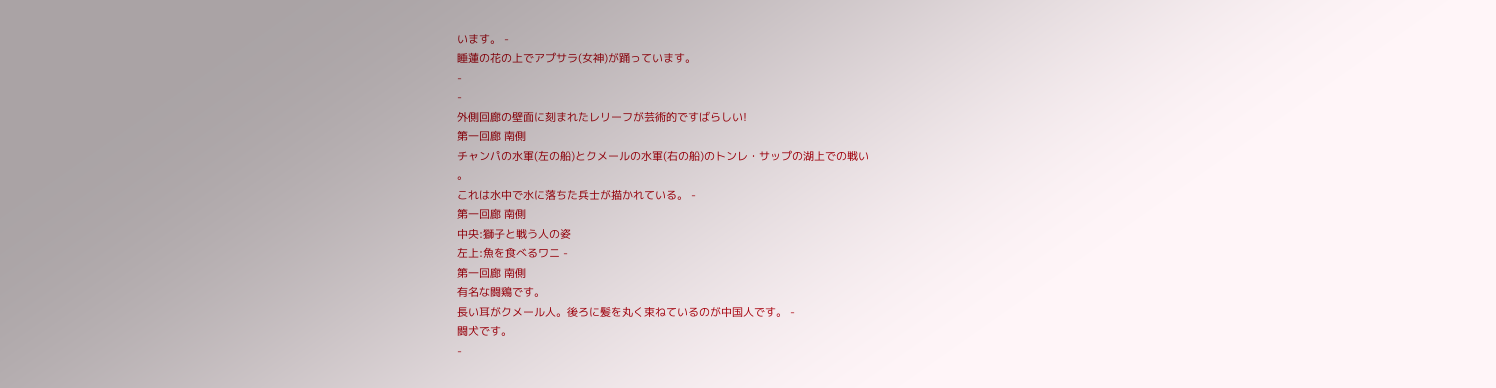います。 -
睡蓮の花の上でアプサラ(女神)が踊っています。
-
-
外側回廊の壁面に刻まれたレリーフが芸術的ですばらしい!
第一回廊 南側
チャンパの水軍(左の船)とクメールの水軍(右の船)のトンレ・サップの湖上での戦い
。
これは水中で水に落ちた兵士が描かれている。 -
第一回廊 南側
中央:獅子と戦う人の姿
左上:魚を食べるワニ -
第一回廊 南側
有名な闘鶏です。
長い耳がクメール人。後ろに髪を丸く束ねているのが中国人です。 -
闘犬です。
-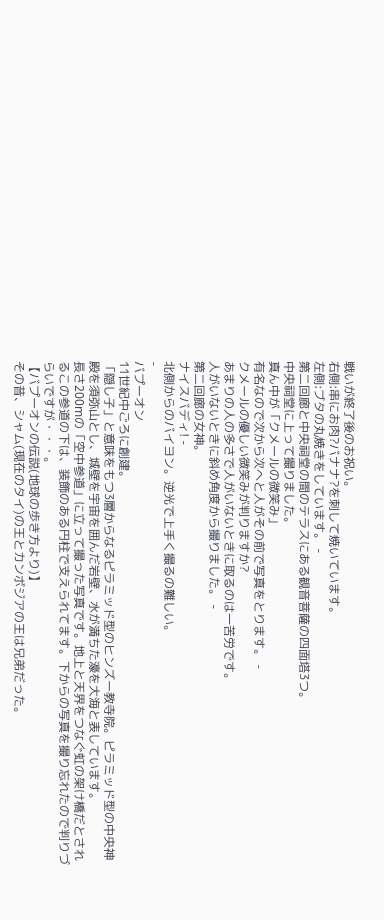戦いが終了後のお祝い。
右側:串にお肉?バナナ?を刺して焼いています。
左側:ブタの丸焼きをしています。 -
第二回廊と中央祠堂の間のテラスにある観音菩薩の四面塔3つ。
中央祠堂に上って撮りました。
真ん中が「クメールの微笑み」
有名なので次から次へと人がその前で写真をとります。 -
クメールの優しい微笑みが判りますか?
あまりの人の多さで人がいないときに取るのは一苦労です。
人がいないときに斜め角度から撮りました。 -
第二回廊の女神。
ナイスバディ! -
北側からのバイヨン。逆光で上手く撮るの難しい。
-
バプーオン
11世紀中ごろに創建。
「隠し子」と意味をもつ3層からなるピラミッド型のヒンズー教寺院。ピラミッド型の中央神殿を須弥山とし、城壁を宇宙を囲んだ岩壁、水が満ちた濠を大海と表しています。
長さ200mの「空中参道」に立って撮った写真です。地上と天界をつなぐ虹の架け橋だとされるこの参道の下は、装飾のある円柱で支えられてます。下からの写真を撮り忘れたので判りづらいですが・・・。
【バプーオンの伝説(地球の歩き方より)】
その昔、シャム(現在のタイ)の王とカンボジアの王は兄弟だった。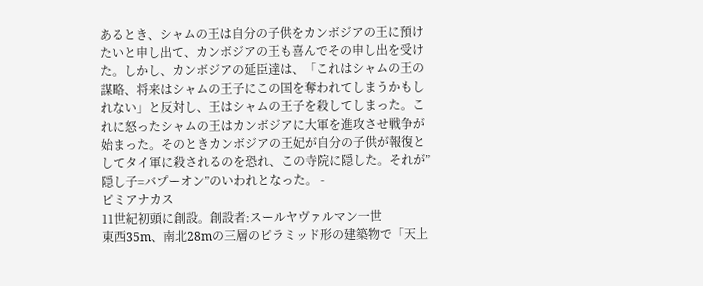あるとき、シャムの王は自分の子供をカンボジアの王に預けたいと申し出て、カンボジアの王も喜んでその申し出を受けた。しかし、カンボジアの延臣達は、「これはシャムの王の謀略、将来はシャムの王子にこの国を奪われてしまうかもしれない」と反対し、王はシャムの王子を殺してしまった。これに怒ったシャムの王はカンボジアに大軍を進攻させ戦争が始まった。そのときカンボジアの王妃が自分の子供が報復としてタイ軍に殺されるのを恐れ、この寺院に隠した。それが”隠し子=バプーオン”のいわれとなった。 -
ピミアナカス
11世紀初頭に創設。創設者:スールヤヴァルマン一世
東西35m、南北28mの三層のピラミッド形の建築物で「天上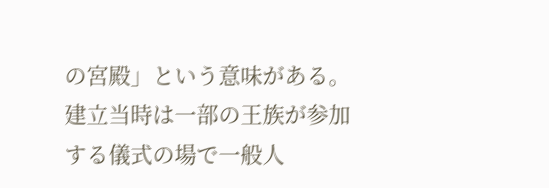の宮殿」という意味がある。
建立当時は一部の王族が参加する儀式の場で一般人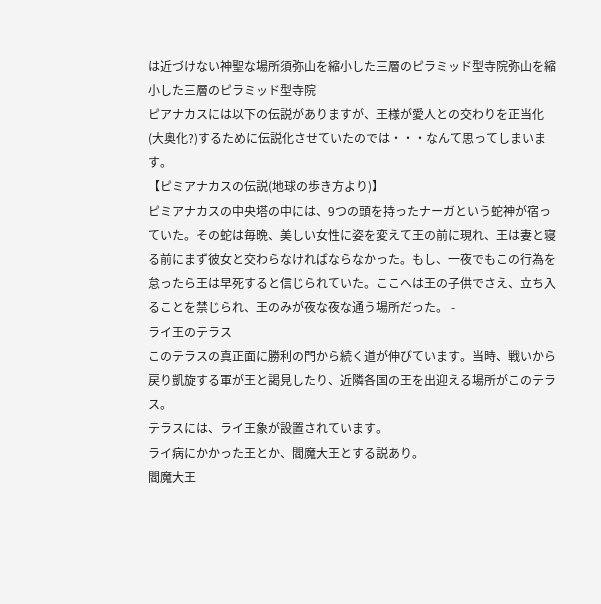は近づけない神聖な場所須弥山を縮小した三層のピラミッド型寺院弥山を縮小した三層のピラミッド型寺院
ピアナカスには以下の伝説がありますが、王様が愛人との交わりを正当化(大奥化?)するために伝説化させていたのでは・・・なんて思ってしまいます。
【ピミアナカスの伝説(地球の歩き方より)】
ピミアナカスの中央塔の中には、9つの頭を持ったナーガという蛇神が宿っていた。その蛇は毎晩、美しい女性に姿を変えて王の前に現れ、王は妻と寝る前にまず彼女と交わらなければならなかった。もし、一夜でもこの行為を怠ったら王は早死すると信じられていた。ここへは王の子供でさえ、立ち入ることを禁じられ、王のみが夜な夜な通う場所だった。 -
ライ王のテラス
このテラスの真正面に勝利の門から続く道が伸びています。当時、戦いから戻り凱旋する軍が王と謁見したり、近隣各国の王を出迎える場所がこのテラス。
テラスには、ライ王象が設置されています。
ライ病にかかった王とか、閻魔大王とする説あり。
閻魔大王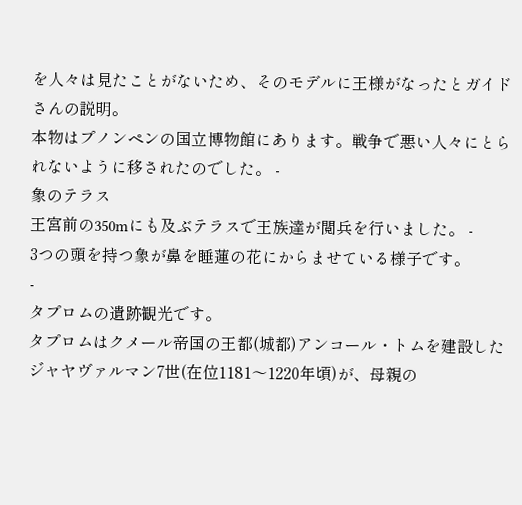を人々は見たことがないため、そのモデルに王様がなったとガイドさんの説明。
本物はプノンペンの国立博物館にあります。戦争で悪い人々にとられないように移されたのでした。 -
象のテラス
王宮前の350mにも及ぶテラスで王族達が閲兵を行いました。 -
3つの頭を持つ象が鼻を睡蓮の花にからませている様子です。
-
タプロムの遺跡観光です。
タプロムはクメール帝国の王都(城都)アンコール・トムを建設したジャヤヴァルマン7世(在位1181〜1220年頃)が、母親の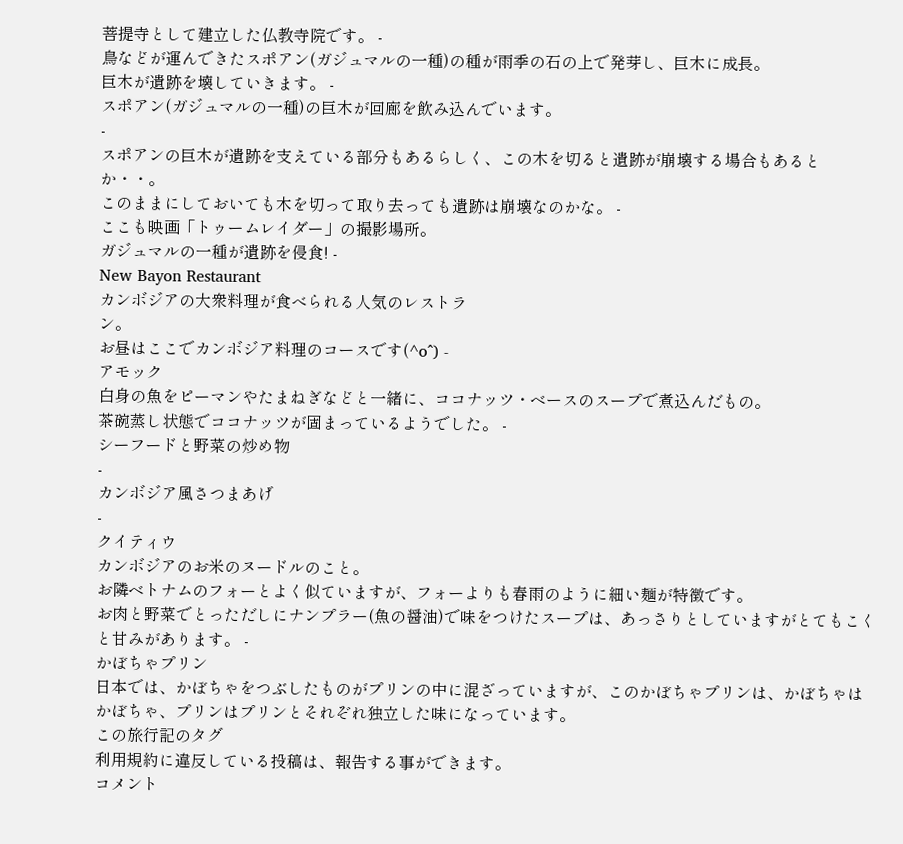菩提寺として建立した仏教寺院です。 -
鳥などが運んできたスポアン(ガジュマルの一種)の種が雨季の石の上で発芽し、巨木に成長。
巨木が遺跡を壊していきます。 -
スポアン(ガジュマルの一種)の巨木が回廊を飲み込んでいます。
-
スポアンの巨木が遺跡を支えている部分もあるらしく、この木を切ると遺跡が崩壊する場合もあるとか・・。
このままにしておいても木を切って取り去っても遺跡は崩壊なのかな。 -
ここも映画「トゥームレイダー」の撮影場所。
ガジュマルの一種が遺跡を侵食! -
New Bayon Restaurant
カンボジアの大衆料理が食べられる人気のレストラ
ン。
お昼はここでカンボジア料理のコースです(^o^) -
アモック
白身の魚をピーマンやたまねぎなどと一緒に、ココナッツ・ベースのスープで煮込んだもの。
茶碗蒸し状態でココナッツが固まっているようでした。 -
シーフードと野菜の炒め物
-
カンボジア風さつまあげ
-
クイティウ
カンボジアのお米のヌードルのこと。
お隣ベトナムのフォーとよく似ていますが、フォーよりも春雨のように細い麺が特徴です。
お肉と野菜でとっただしにナンプラー(魚の醤油)で味をつけたスープは、あっさりとしていますがとてもこくと甘みがあります。 -
かぼちゃプリン
日本では、かぼちゃをつぶしたものがプリンの中に混ざっていますが、このかぼちゃプリンは、かぼちゃはかぼちゃ、プリンはプリンとそれぞれ独立した味になっています。
この旅行記のタグ
利用規約に違反している投稿は、報告する事ができます。
コメント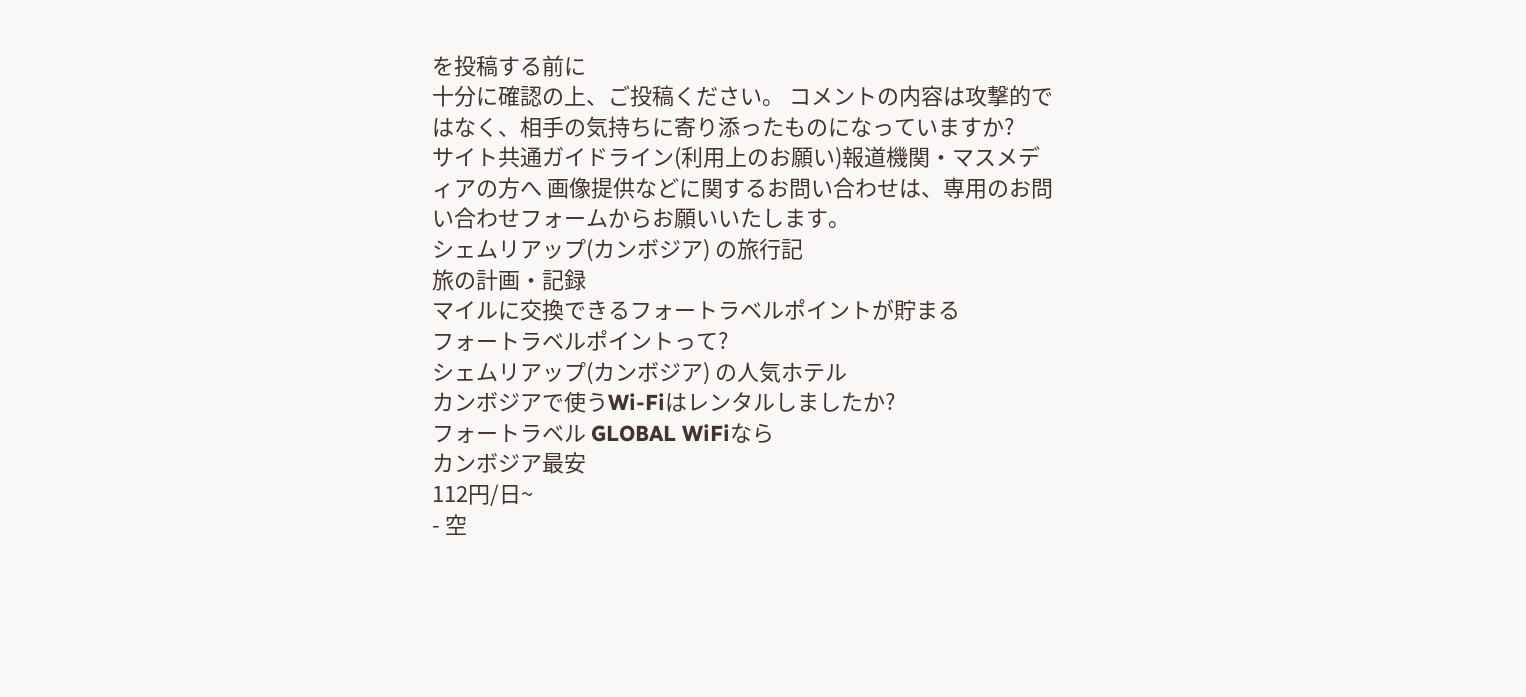を投稿する前に
十分に確認の上、ご投稿ください。 コメントの内容は攻撃的ではなく、相手の気持ちに寄り添ったものになっていますか?
サイト共通ガイドライン(利用上のお願い)報道機関・マスメディアの方へ 画像提供などに関するお問い合わせは、専用のお問い合わせフォームからお願いいたします。
シェムリアップ(カンボジア) の旅行記
旅の計画・記録
マイルに交換できるフォートラベルポイントが貯まる
フォートラベルポイントって?
シェムリアップ(カンボジア) の人気ホテル
カンボジアで使うWi-Fiはレンタルしましたか?
フォートラベル GLOBAL WiFiなら
カンボジア最安
112円/日~
- 空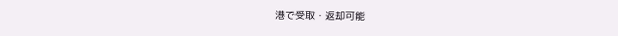港で受取・返却可能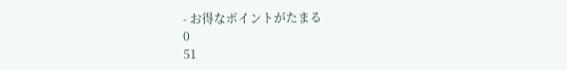- お得なポイントがたまる
0
51